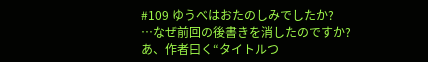#109 ゆうべはおたのしみでしたか?
…なぜ前回の後書きを消したのですか?
あ、作者曰く“タイトルつ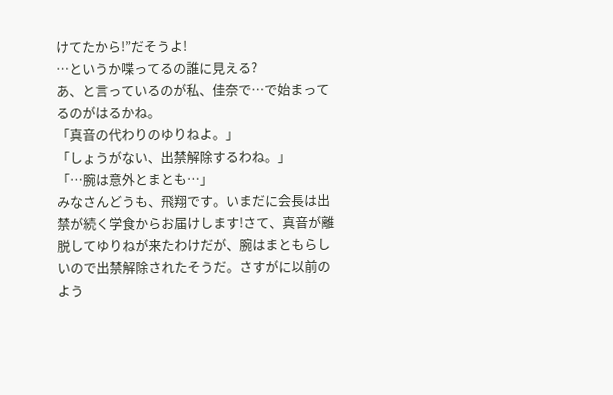けてたから!”だそうよ!
…というか喋ってるの誰に見える?
あ、と言っているのが私、佳奈で…で始まってるのがはるかね。
「真音の代わりのゆりねよ。」
「しょうがない、出禁解除するわね。」
「…腕は意外とまとも…」
みなさんどうも、飛翔です。いまだに会長は出禁が続く学食からお届けします!さて、真音が離脱してゆりねが来たわけだが、腕はまともらしいので出禁解除されたそうだ。さすがに以前のよう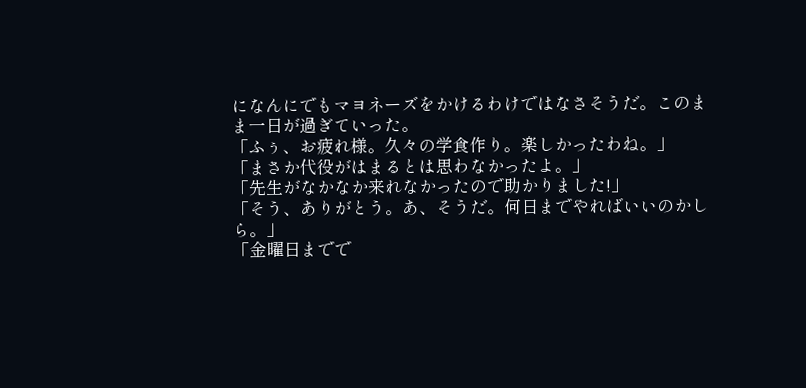になんにでもマヨネーズをかけるわけではなさそうだ。このまま一日が過ぎていった。
「ふぅ、お疲れ様。久々の学食作り。楽しかったわね。」
「まさか代役がはまるとは思わなかったよ。」
「先生がなかなか来れなかったので助かりました!」
「そう、ありがとう。あ、そうだ。何日までやればいいのかしら。」
「金曜日までで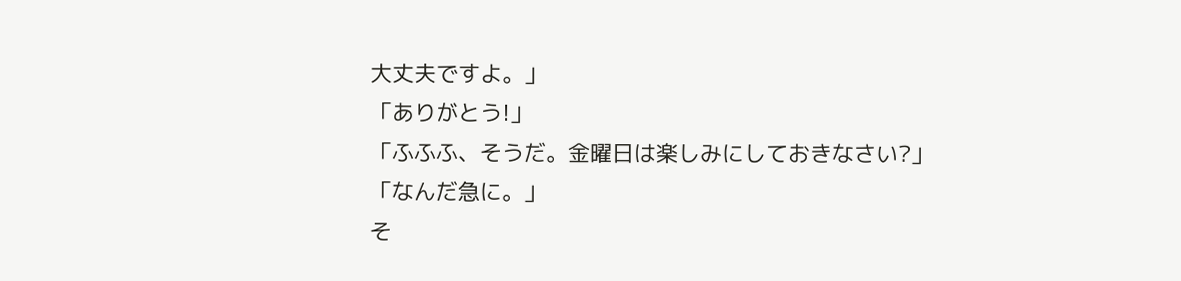大丈夫ですよ。」
「ありがとう!」
「ふふふ、そうだ。金曜日は楽しみにしておきなさい?」
「なんだ急に。」
そ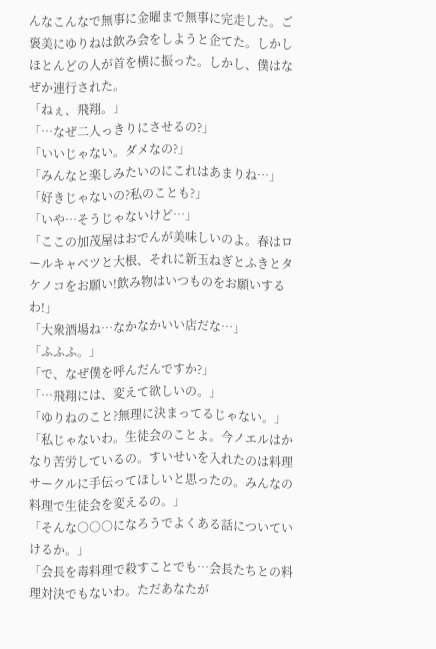んなこんなで無事に金曜まで無事に完走した。ご褒美にゆりねは飲み会をしようと企てた。しかしほとんどの人が首を横に振った。しかし、僕はなぜか連行された。
「ねぇ、飛翔。」
「…なぜ二人っきりにさせるの?」
「いいじゃない。ダメなの?」
「みんなと楽しみたいのにこれはあまりね…」
「好きじゃないの?私のことも?」
「いや…そうじゃないけど…」
「ここの加茂屋はおでんが美味しいのよ。春はロールキャベツと大根、それに新玉ねぎとふきとタケノコをお願い!飲み物はいつものをお願いするわ!」
「大衆酒場ね…なかなかいい店だな…」
「ふふふ。」
「で、なぜ僕を呼んだんですか?」
「…飛翔には、変えて欲しいの。」
「ゆりねのこと?無理に決まってるじゃない。」
「私じゃないわ。生徒会のことよ。今ノエルはかなり苦労しているの。すいせいを入れたのは料理サークルに手伝ってほしいと思ったの。みんなの料理で生徒会を変えるの。」
「そんな○○○になろうでよくある話についていけるか。」
「会長を毒料理で殺すことでも…会長たちとの料理対決でもないわ。ただあなたが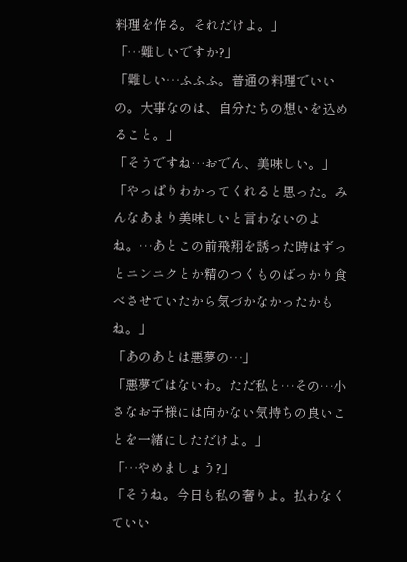料理を作る。それだけよ。」
「…難しいですか?」
「難しい…ふふふ。普通の料理でいいの。大事なのは、自分たちの想いを込めること。」
「そうですね…おでん、美味しい。」
「やっぱりわかってくれると思った。みんなあまり美味しいと言わないのよね。…あとこの前飛翔を誘った時はずっとニンニクとか精のつくものばっかり食べさせていたから気づかなかったかもね。」
「あのあとは悪夢の…」
「悪夢ではないわ。ただ私と…その…小さなお子様には向かない気持ちの良いことを一緒にしただけよ。」
「…やめましょう?」
「そうね。今日も私の奢りよ。払わなくていい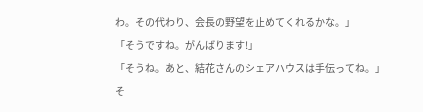わ。その代わり、会長の野望を止めてくれるかな。」
「そうですね。がんばります!」
「そうね。あと、結花さんのシェアハウスは手伝ってね。」
そ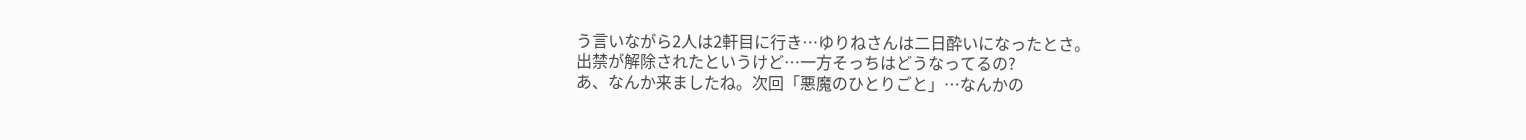う言いながら2人は2軒目に行き…ゆりねさんは二日酔いになったとさ。
出禁が解除されたというけど…一方そっちはどうなってるの?
あ、なんか来ましたね。次回「悪魔のひとりごと」…なんかの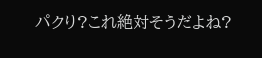パクり?これ絶対そうだよね?